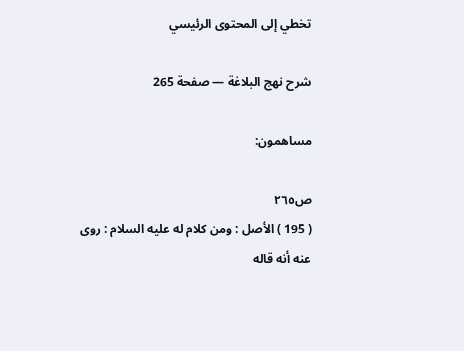تخطي إلى المحتوى الرئيسي

شرح نهج البلاغة — صفحة 265

مساهمون:

ص٢٦٥
( 195 ) الأصل : ومن كلام له عليه السلام : روى عنه أنه قاله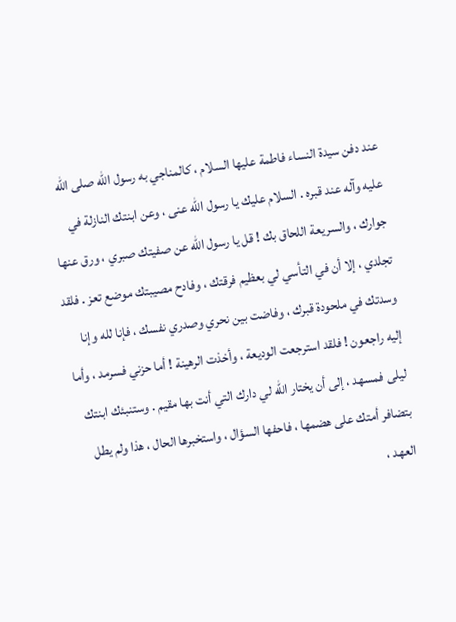عند دفن سيدة النساء فاطمة عليها السلام ، كالمناجي به رسول الله صلى الله عليه وآله عند قبره . السلام عليك يا رسول الله عنى ، وعن ابنتك النازلة في جوارك ، والسريعة اللحاق بك ! قل يا رسول الله عن صفيتك صبري ، ورق عنها تجلدي ، إلا أن في التأسي لي بعظيم فرقتك ، وفادح مصيبتك موضع تعز . فلقد وسدتك في ملحودة قبرك ، وفاضت بين نحري وصدري نفسك ، فإنا لله وإنا إليه راجعون ! فلقد استرجعت الوديعة ، وأخذت الرهينة ! أما حزني فسرمد ، وأما ليلى فمسهد ، إلى أن يختار الله لي دارك التي أنت بها مقيم . وستنبئك ابنتك بتضافر أمتك على هضمها ، فاحفها السؤال ، واستخبرها الحال ، هذا ولم يطل العهد ،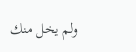ولم يخل منك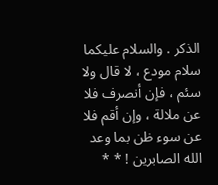الذكر . والسلام عليكما سلام مودع ، لا قال ولا سئم ، فإن أنصرف فلا عن ملالة ، وإن أقم فلا عن سوء ظن بما وعد الله الصابرين ! * *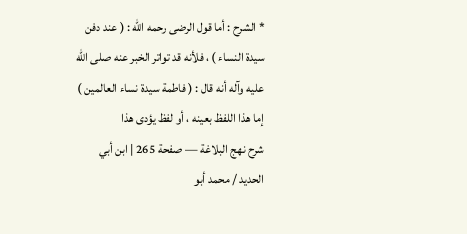* الشرح : أما قول الرضى رحمه الله : ( عند دفن سيدة النساء ) ، فلأنه قد تواتر الخبر عنه صلى الله عليه وآله أنه قال : ( فاطمة سيدة نساء العالمين ) إما هذا اللفظ بعينه ، أو لفظ يؤدى هذا
شرح نهج البلاغة — صفحة 265 | ابن أبي الحديد / محمد أبو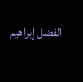الفضل إبراهيم